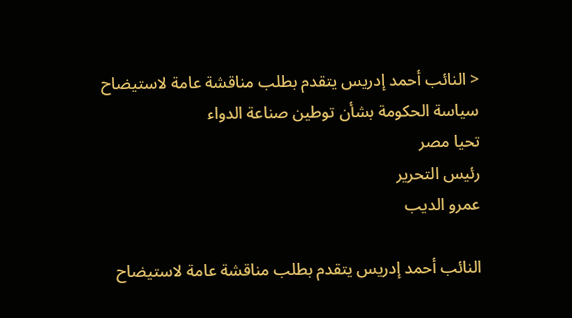< النائب أحمد إدريس يتقدم بطلب مناقشة عامة لاستيضاح سياسة الحكومة بشأن توطين صناعة الدواء
تحيا مصر
رئيس التحرير
عمرو الديب

النائب أحمد إدريس يتقدم بطلب مناقشة عامة لاستيضاح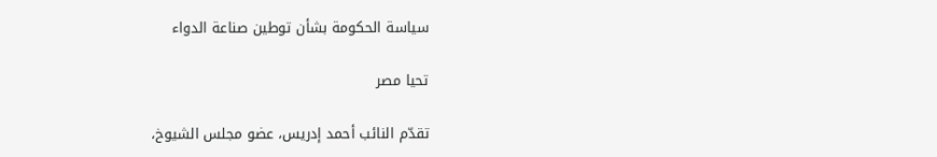سياسة الحكومة بشأن توطين صناعة الدواء

تحيا مصر

تقدّم النائب أحمد إدريس، عضو مجلس الشيوخ،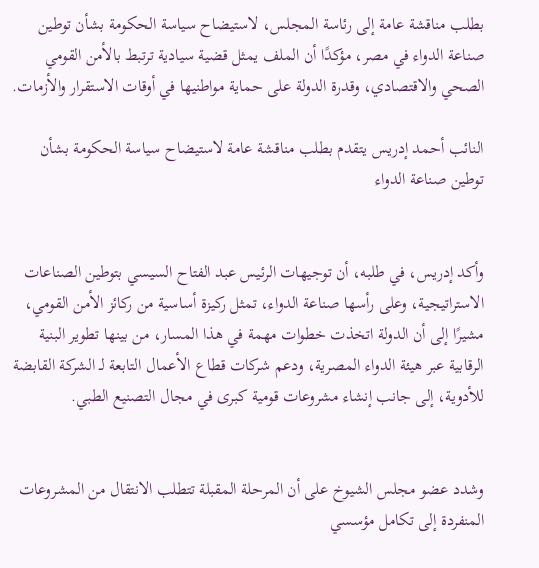بطلب مناقشة عامة إلى رئاسة المجلس، لاستيضاح سياسة الحكومة بشأن توطين صناعة الدواء في مصر، مؤكدًا أن الملف يمثل قضية سيادية ترتبط بالأمن القومي الصحي والاقتصادي، وقدرة الدولة على حماية مواطنيها في أوقات الاستقرار والأزمات.

النائب أحمد إدريس يتقدم بطلب مناقشة عامة لاستيضاح سياسة الحكومة بشأن توطين صناعة الدواء


وأكد إدريس، في طلبه، أن توجيهات الرئيس عبد الفتاح السيسي بتوطين الصناعات الاستراتيجية، وعلى رأسها صناعة الدواء، تمثل ركيزة أساسية من ركائز الأمن القومي، مشيرًا إلى أن الدولة اتخذت خطوات مهمة في هذا المسار، من بينها تطوير البنية الرقابية عبر هيئة الدواء المصرية، ودعم شركات قطاع الأعمال التابعة لـ الشركة القابضة للأدوية، إلى جانب إنشاء مشروعات قومية كبرى في مجال التصنيع الطبي.


وشدد عضو مجلس الشيوخ على أن المرحلة المقبلة تتطلب الانتقال من المشروعات المنفردة إلى تكامل مؤسسي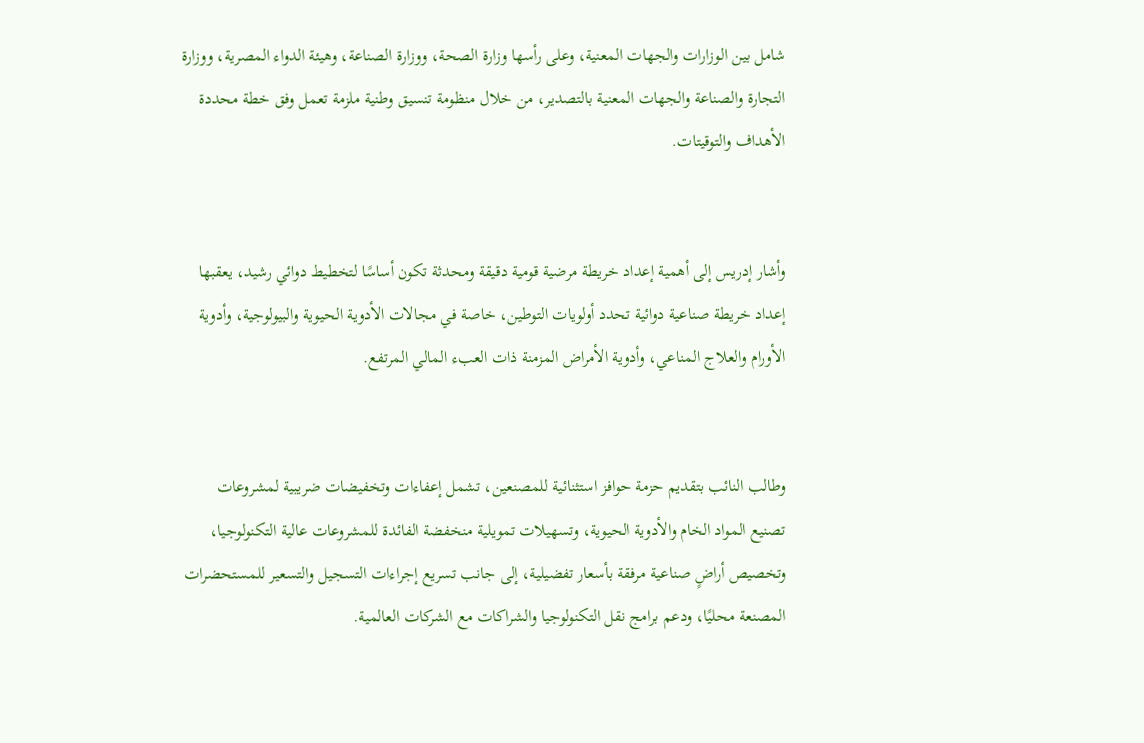شامل بين الوزارات والجهات المعنية، وعلى رأسها وزارة الصحة، ووزارة الصناعة، وهيئة الدواء المصرية، ووزارة التجارة والصناعة والجهات المعنية بالتصدير، من خلال منظومة تنسيق وطنية ملزمة تعمل وفق خطة محددة الأهداف والتوقيتات.


وأشار إدريس إلى أهمية إعداد خريطة مرضية قومية دقيقة ومحدثة تكون أساسًا لتخطيط دوائي رشيد، يعقبها إعداد خريطة صناعية دوائية تحدد أولويات التوطين، خاصة في مجالات الأدوية الحيوية والبيولوجية، وأدوية الأورام والعلاج المناعي، وأدوية الأمراض المزمنة ذات العبء المالي المرتفع.


وطالب النائب بتقديم حزمة حوافز استثنائية للمصنعين، تشمل إعفاءات وتخفيضات ضريبية لمشروعات تصنيع المواد الخام والأدوية الحيوية، وتسهيلات تمويلية منخفضة الفائدة للمشروعات عالية التكنولوجيا، وتخصيص أراضٍ صناعية مرفقة بأسعار تفضيلية، إلى جانب تسريع إجراءات التسجيل والتسعير للمستحضرات المصنعة محليًا، ودعم برامج نقل التكنولوجيا والشراكات مع الشركات العالمية.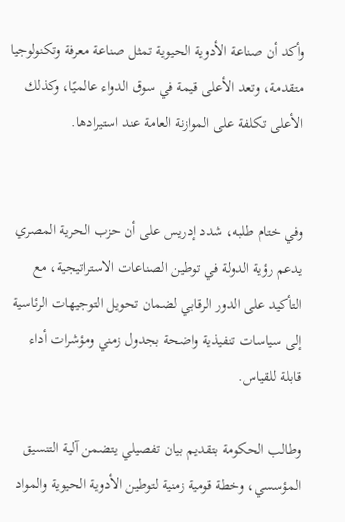وأكد أن صناعة الأدوية الحيوية تمثل صناعة معرفة وتكنولوجيا متقدمة، وتعد الأعلى قيمة في سوق الدواء عالميًا، وكذلك الأعلى تكلفة على الموازنة العامة عند استيرادها.


وفي ختام طلبه، شدد إدريس على أن حزب الحرية المصري يدعم رؤية الدولة في توطين الصناعات الاستراتيجية، مع التأكيد على الدور الرقابي لضمان تحويل التوجيهات الرئاسية إلى سياسات تنفيذية واضحة بجدول زمني ومؤشرات أداء قابلة للقياس.

وطالب الحكومة بتقديم بيان تفصيلي يتضمن آلية التنسيق المؤسسي، وخطة قومية زمنية لتوطين الأدوية الحيوية والمواد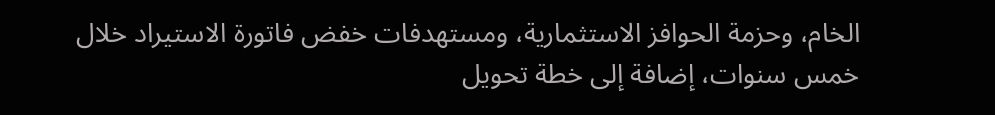الخام، وحزمة الحوافز الاستثمارية، ومستهدفات خفض فاتورة الاستيراد خلال خمس سنوات، إضافة إلى خطة تحويل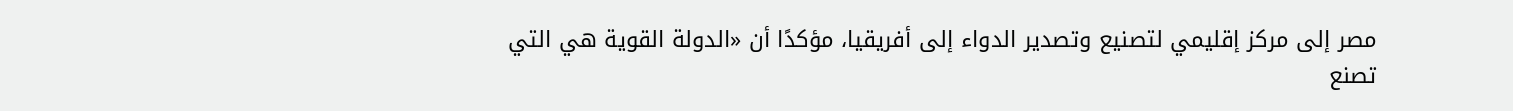مصر إلى مركز إقليمي لتصنيع وتصدير الدواء إلى أفريقيا، مؤكدًا أن «الدولة القوية هي التي تصنع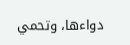دواءها، وتحمي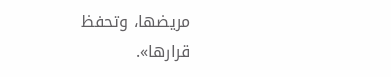مريضها، وتحفظ قرارها».